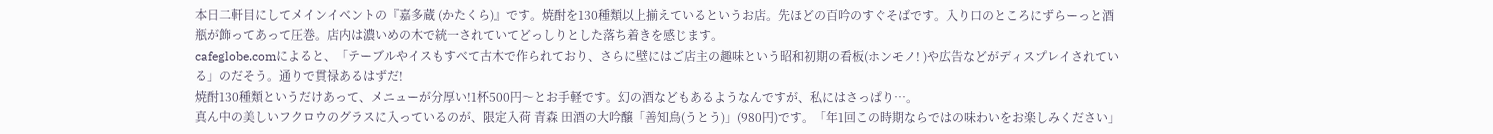本日二軒目にしてメインイベントの『嘉多蔵 (かたくら)』です。焼酎を130種類以上揃えているというお店。先ほどの百吟のすぐそばです。入り口のところにずらーっと酒瓶が飾ってあって圧巻。店内は濃いめの木で統一されていてどっしりとした落ち着きを感じます。
cafeglobe.comによると、「テーブルやイスもすべて古木で作られており、さらに壁にはご店主の趣味という昭和初期の看板(ホンモノ! )や広告などがディスプレイされている」のだそう。通りで貫禄あるはずだ!
焼酎130種類というだけあって、メニューが分厚い!1杯500円〜とお手軽です。幻の酒などもあるようなんですが、私にはさっぱり…。
真ん中の美しいフクロウのグラスに入っているのが、限定入荷 青森 田酒の大吟醸「善知鳥(うとう)」(980円)です。「年1回この時期ならではの味わいをお楽しみください」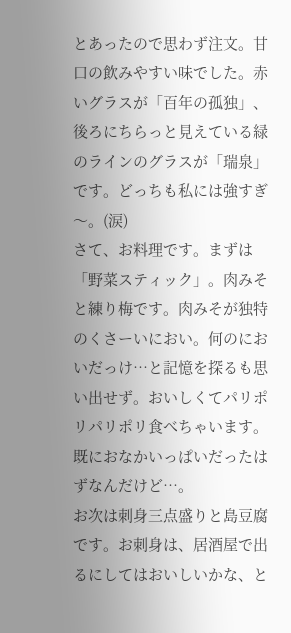とあったので思わず注文。甘口の飲みやすい味でした。赤いグラスが「百年の孤独」、後ろにちらっと見えている緑のラインのグラスが「瑞泉」です。どっちも私には強すぎ〜。(涙)
さて、お料理です。まずは「野菜スティック」。肉みそと練り梅です。肉みそが独特のくさーいにおい。何のにおいだっけ…と記憶を探るも思い出せず。おいしくてパリポリパリポリ食べちゃいます。既におなかいっぱいだったはずなんだけど…。
お次は刺身三点盛りと島豆腐です。お刺身は、居酒屋で出るにしてはおいしいかな、と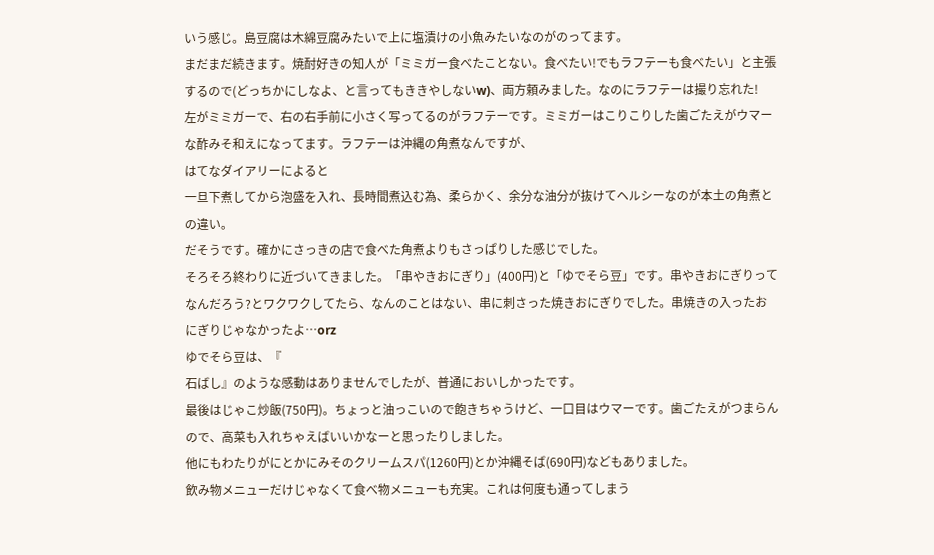いう感じ。島豆腐は木綿豆腐みたいで上に塩漬けの小魚みたいなのがのってます。
まだまだ続きます。焼酎好きの知人が「ミミガー食べたことない。食べたい!でもラフテーも食べたい」と主張するので(どっちかにしなよ、と言ってもききやしないw)、両方頼みました。なのにラフテーは撮り忘れた!
左がミミガーで、右の右手前に小さく写ってるのがラフテーです。ミミガーはこりこりした歯ごたえがウマーな酢みそ和えになってます。ラフテーは沖縄の角煮なんですが、
はてなダイアリーによると
一旦下煮してから泡盛を入れ、長時間煮込む為、柔らかく、余分な油分が抜けてヘルシーなのが本土の角煮との違い。
だそうです。確かにさっきの店で食べた角煮よりもさっぱりした感じでした。
そろそろ終わりに近づいてきました。「串やきおにぎり」(400円)と「ゆでそら豆」です。串やきおにぎりってなんだろう?とワクワクしてたら、なんのことはない、串に刺さった焼きおにぎりでした。串焼きの入ったおにぎりじゃなかったよ…orz
ゆでそら豆は、『
石ばし』のような感動はありませんでしたが、普通においしかったです。
最後はじゃこ炒飯(750円)。ちょっと油っこいので飽きちゃうけど、一口目はウマーです。歯ごたえがつまらんので、高菜も入れちゃえばいいかなーと思ったりしました。
他にもわたりがにとかにみそのクリームスパ(1260円)とか沖縄そば(690円)などもありました。
飲み物メニューだけじゃなくて食べ物メニューも充実。これは何度も通ってしまう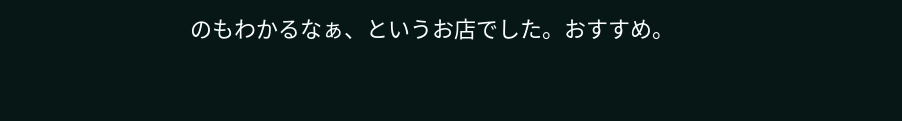のもわかるなぁ、というお店でした。おすすめ。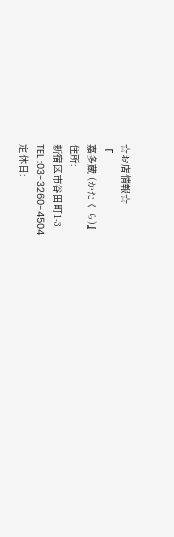☆お店情報☆
『
嘉多蔵 (かたくら)』
住所:
新宿区市谷田町1-3
TEL :03-3260-4504
定休日: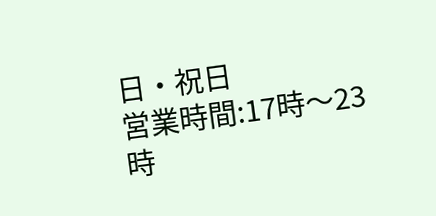日・祝日
営業時間:17時〜23時